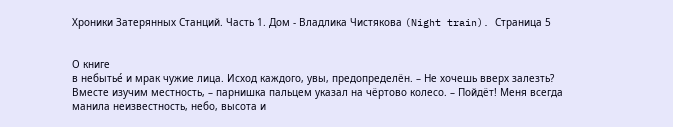Хроники Затерянных Станций. Часть 1. Дом - Владлика Чистякова (Night train). Страница 5


О книге
в небытье́ и мрак чужие лица. Исход каждого, увы, предопределён. – Не хочешь вверх залезть? Вместе изучим местность, – парнишка пальцем указал на чёртово колесо. – Пойдёт! Меня всегда манила неизвестность, небо, высота и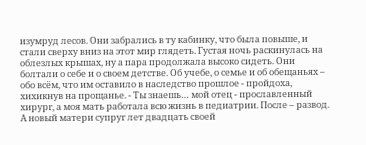изумруд лесов. Они забрались в ту кабинку, что была повыше, и стали сверху вниз на этот мир глядеть. Густая ночь раскинулась на облезлых крышах, ну а пара продолжала высоко сидеть. Они болтали о себе и о своем детстве. Об учебе, о семье и об обещаньях – обо всём, что им оставило в наследство прошлое - пройдоха, хихикнув на прощанье. - Ты знаешь… мой отец - прославленный хирург, а моя мать работала всю жизнь в педиатрии. После – развод. А новый матери супруг лет двадцать своей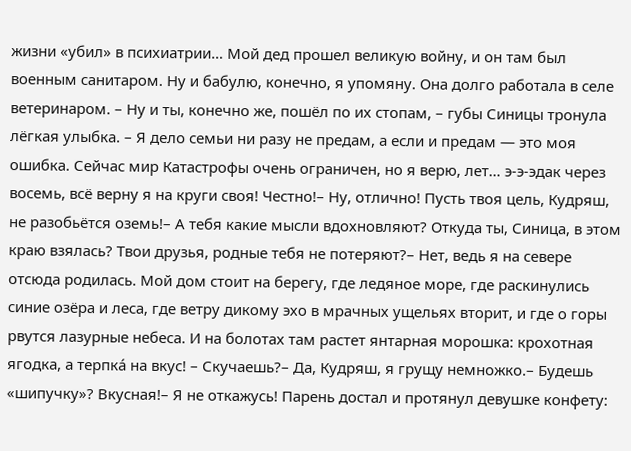жизни «убил» в психиатрии… Мой дед прошел великую войну, и он там был военным санитаром. Ну и бабулю, конечно, я упомяну. Она долго работала в селе ветеринаром. – Ну и ты, конечно же, пошёл по их стопам, – губы Синицы тронула лёгкая улыбка. – Я дело семьи ни разу не предам, а если и предам — это моя ошибка. Сейчас мир Катастрофы очень ограничен, но я верю, лет… э-э-эдак через восемь, всё верну я на круги своя! Честно!– Ну, отлично! Пусть твоя цель, Кудряш, не разобьётся оземь!– А тебя какие мысли вдохновляют? Откуда ты, Синица, в этом краю взялась? Твои друзья, родные тебя не потеряют?– Нет, ведь я на севере отсюда родилась. Мой дом стоит на берегу, где ледяное море, где раскинулись синие озёра и леса, где ветру дикому эхо в мрачных ущельях вторит, и где о горы рвутся лазурные небеса. И на болотах там растет янтарная морошка: крохотная ягодка, а терпка́ на вкус! – Скучаешь?– Да, Кудряш, я грущу немножко.– Будешь «шипучку»? Вкусная!– Я не откажусь! Парень достал и протянул девушке конфету: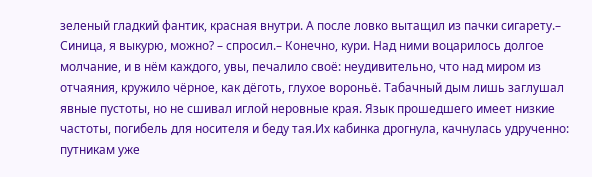зеленый гладкий фантик, красная внутри. А после ловко вытащил из пачки сигарету.– Синица, я выкурю, можно? – спросил.– Конечно, кури. Над ними воцарилось долгое молчание, и в нём каждого, увы, печалило своё: неудивительно, что над миром из отчаяния, кружило чёрное, как дёготь, глухое вороньё. Табачный дым лишь заглушал явные пустоты, но не сшивал иглой неровные края. Язык прошедшего имеет низкие частоты, погибель для носителя и беду тая.Их кабинка дрогнула, качнулась удрученно: путникам уже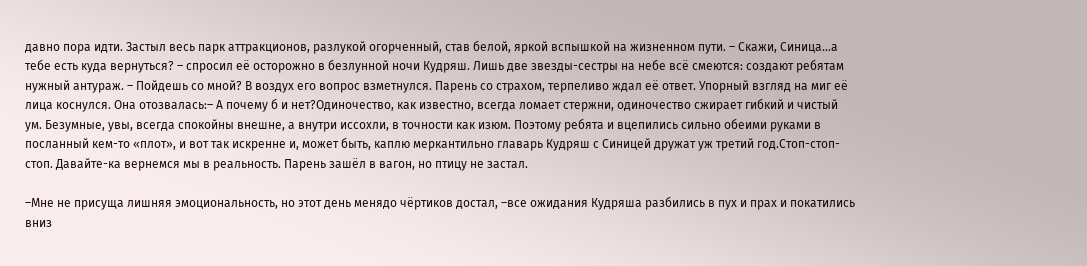давно пора идти. Застыл весь парк аттракционов, разлукой огорченный, став белой, яркой вспышкой на жизненном пути. – Скажи, Синица…а тебе есть куда вернуться? – спросил её осторожно в безлунной ночи Кудряш. Лишь две звезды-сестры на небе всё смеются: создают ребятам нужный антураж. – Пойдешь со мной? В воздух его вопрос взметнулся. Парень со страхом, терпеливо ждал её ответ. Упорный взгляд на миг её лица коснулся. Она отозвалась:– А почему б и нет?Одиночество, как известно, всегда ломает стержни, одиночество сжирает гибкий и чистый ум. Безумные, увы, всегда спокойны внешне, а внутри иссохли, в точности как изюм. Поэтому ребята и вцепились сильно обеими руками в посланный кем-то «плот», и вот так искренне и, может быть, каплю меркантильно главарь Кудряш с Синицей дружат уж третий год.Стоп-стоп-стоп. Давайте-ка вернемся мы в реальность. Парень зашёл в вагон, но птицу не застал.

–Мне не присуща лишняя эмоциональность, но этот день менядо чёртиков достал, –все ожидания Кудряша разбились в пух и прах и покатились вниз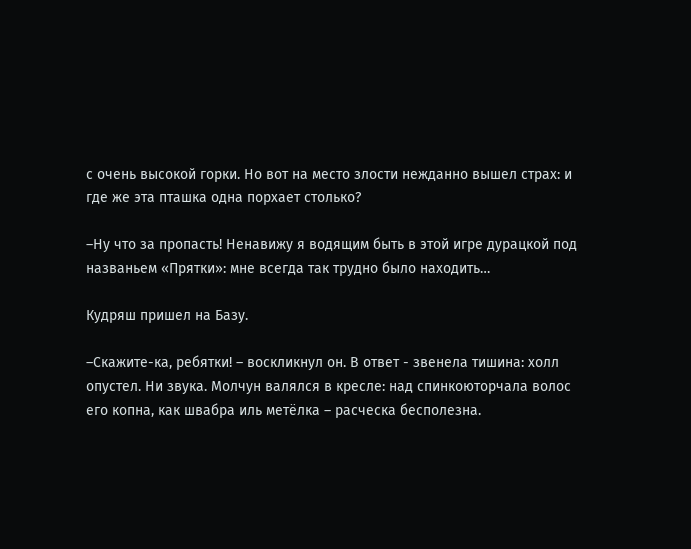с очень высокой горки. Но вот на место злости нежданно вышел страх: и где же эта пташка одна порхает столько?

–Ну что за пропасть! Ненавижу я водящим быть в этой игре дурацкой под названьем «Прятки»: мне всегда так трудно было находить…

Кудряш пришел на Базу.

–Скажите-ка, ребятки! – воскликнул он. В ответ - звенела тишина: холл опустел. Ни звука. Молчун валялся в кресле: над спинкоюторчала волос его копна, как швабра иль метёлка – расческа бесполезна.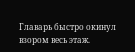Главарь быстро окинул взором весь этаж.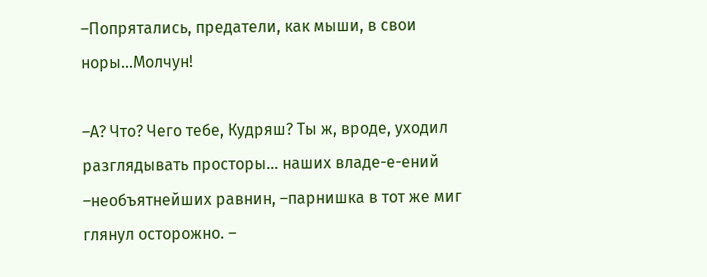–Попрятались, предатели, как мыши, в свои норы…Молчун!

–А? Что? Чего тебе, Кудряш? Ты ж, вроде, уходил разглядывать просторы… наших владе-е-ений –необъятнейших равнин, –парнишка в тот же миг глянул осторожно. –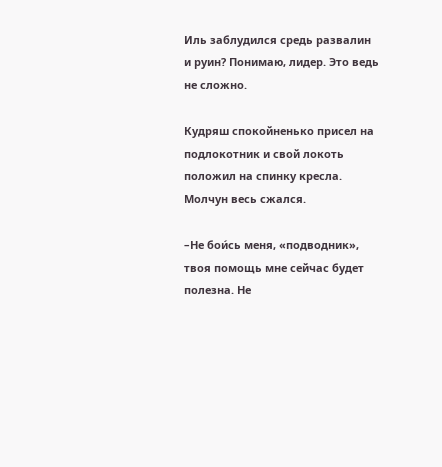Иль заблудился средь развалин и руин? Понимаю, лидер. Это ведь не сложно.

Кудряш спокойненько присел на подлокотник и свой локоть положил на спинку кресла. Молчун весь сжался.

–Не бои́сь меня, «подводник», твоя помощь мне сейчас будет полезна. Не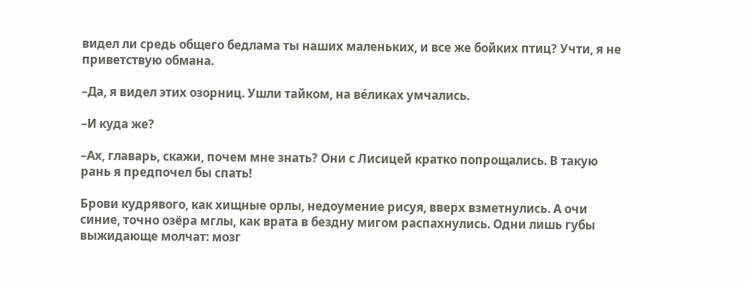видел ли средь общего бедлама ты наших маленьких, и все же бойких птиц? Учти, я не приветствую обмана.

–Да, я видел этих озорниц. Ушли тайком, на ве́ликах умчались.

–И куда же?

–Ах, главарь, скажи, почем мне знать? Они с Лисицей кратко попрощались. В такую рань я предпочел бы спать!

Брови кудрявого, как хищные орлы, недоумение рисуя, вверх взметнулись. А очи синие, точно озёра мглы, как врата в бездну мигом распахнулись. Одни лишь губы выжидающе молчат: мозг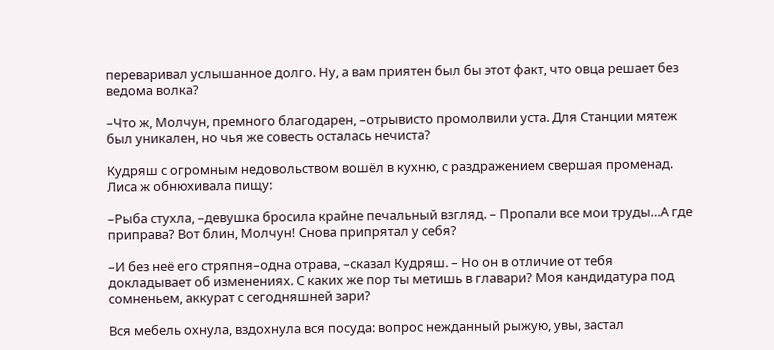переваривал услышанное долго. Ну, а вам приятен был бы этот факт, что овца решает без ведома волка?

–Что ж, Молчун, премного благодарен, –отрывисто промолвили уста. Для Станции мятеж был уникален, но чья же совесть осталась нечиста?

Кудряш с огромным недовольством вошёл в кухню, с раздражением свершая променад. Лиса ж обнюхивала пищу:

–Рыба стухла, –девушка бросила крайне печальный взгляд. – Пропали все мои труды…А где приправа? Вот блин, Молчун! Снова припрятал у себя?

–И без неё его стряпня–одна отрава, –сказал Кудряш. – Но он в отличие от тебя докладывает об изменениях. С каких же пор ты метишь в главари? Моя кандидатура под сомненьем, аккурат с сегодняшней зари?

Вся мебель охнула, вздохнула вся посуда: вопрос нежданный рыжую, увы, застал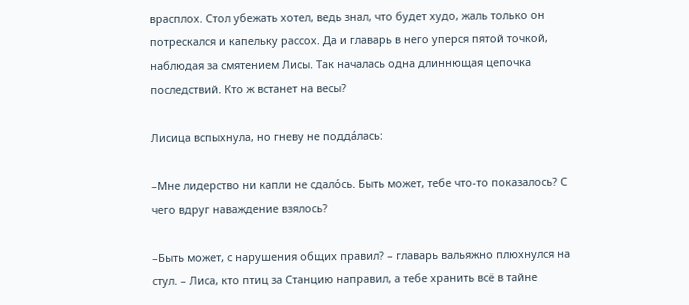врасплох. Стол убежать хотел, ведь знал, что будет худо, жаль только он потрескался и капельку рассох. Да и главарь в него уперся пятой точкой, наблюдая за смятением Лисы. Так началась одна длиннющая цепочка последствий. Кто ж встанет на весы?

Лисица вспыхнула, но гневу не подда́лась:

–Мне лидерство ни капли не сдало́сь. Быть может, тебе что-то показалось? С чего вдруг наваждение взялось?

–Быть может, с нарушения общих правил? – главарь вальяжно плюхнулся на стул. – Лиса, кто птиц за Станцию направил, а тебе хранить всё в тайне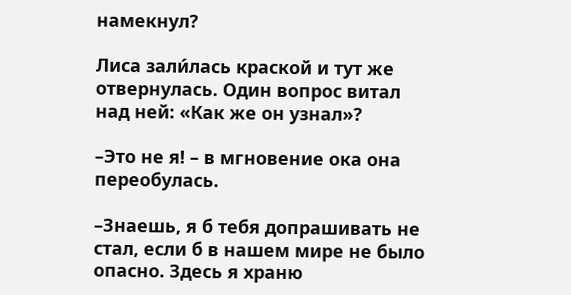намекнул?

Лиса зали́лась краской и тут же отвернулась. Один вопрос витал над ней: «Как же он узнал»?

–Это не я! – в мгновение ока она переобулась.

–Знаешь, я б тебя допрашивать не стал, если б в нашем мире не было опасно. Здесь я храню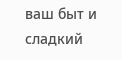ваш быт и сладкий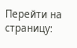Перейти на страницу: